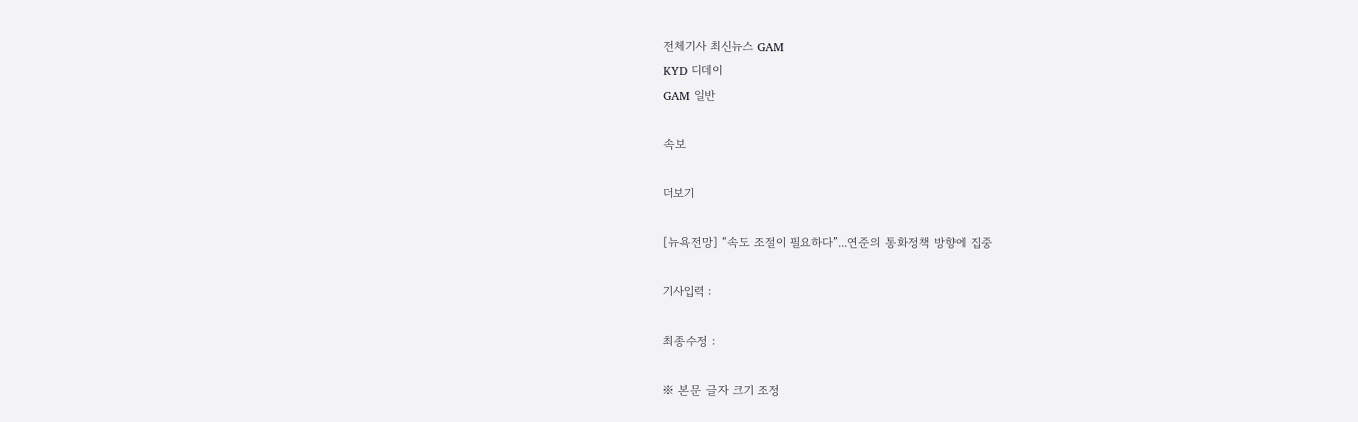전체기사 최신뉴스 GAM
KYD 디데이
GAM 일반

속보

더보기

[뉴욕전망] “속도 조절이 필요하다”...연준의 통화정책 방향에 집중

기사입력 :

최종수정 :

※ 본문 글자 크기 조정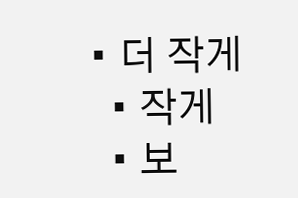• 더 작게
  • 작게
  • 보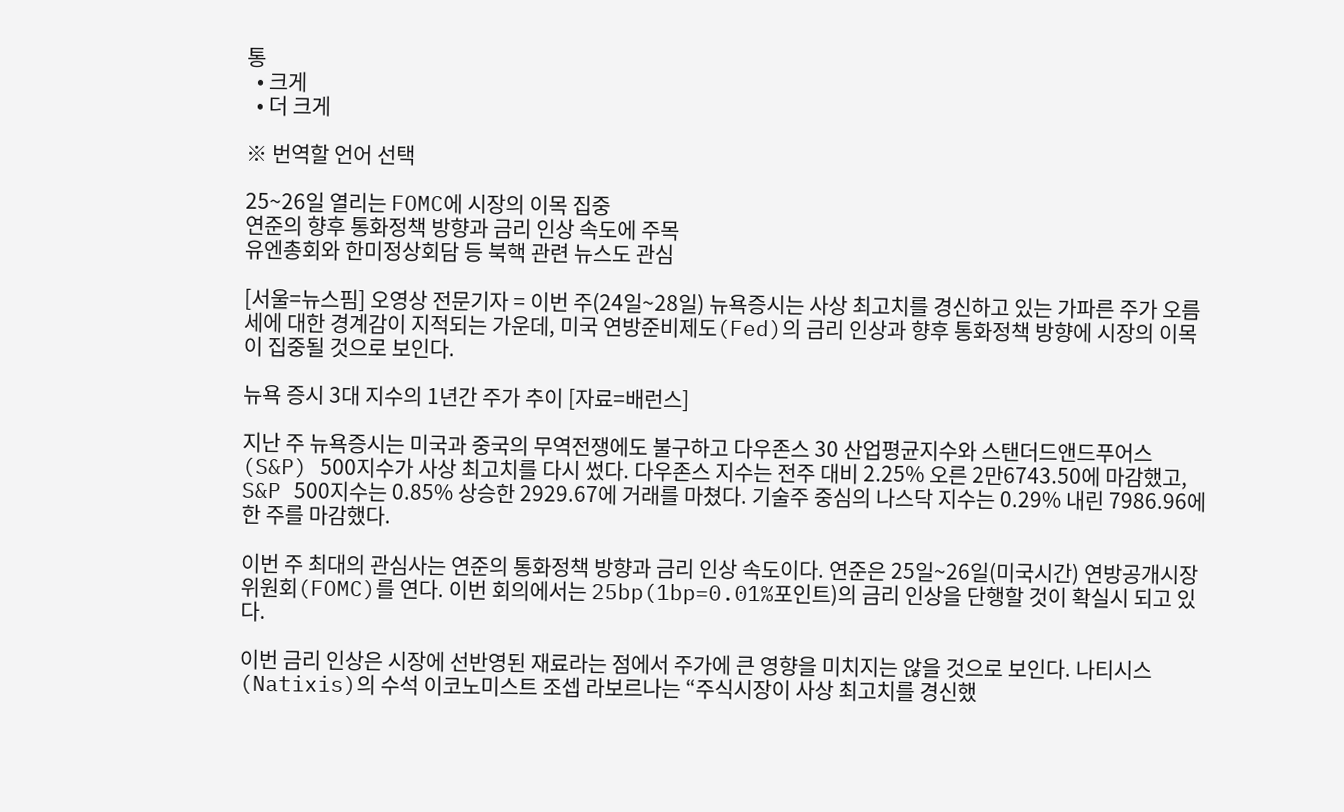통
  • 크게
  • 더 크게

※ 번역할 언어 선택

25~26일 열리는 FOMC에 시장의 이목 집중
연준의 향후 통화정책 방향과 금리 인상 속도에 주목
유엔총회와 한미정상회담 등 북핵 관련 뉴스도 관심

[서울=뉴스핌] 오영상 전문기자 = 이번 주(24일~28일) 뉴욕증시는 사상 최고치를 경신하고 있는 가파른 주가 오름세에 대한 경계감이 지적되는 가운데, 미국 연방준비제도(Fed)의 금리 인상과 향후 통화정책 방향에 시장의 이목이 집중될 것으로 보인다.

뉴욕 증시 3대 지수의 1년간 주가 추이 [자료=배런스]

지난 주 뉴욕증시는 미국과 중국의 무역전쟁에도 불구하고 다우존스 30 산업평균지수와 스탠더드앤드푸어스(S&P) 500지수가 사상 최고치를 다시 썼다. 다우존스 지수는 전주 대비 2.25% 오른 2만6743.50에 마감했고, S&P 500지수는 0.85% 상승한 2929.67에 거래를 마쳤다. 기술주 중심의 나스닥 지수는 0.29% 내린 7986.96에 한 주를 마감했다.

이번 주 최대의 관심사는 연준의 통화정책 방향과 금리 인상 속도이다. 연준은 25일~26일(미국시간) 연방공개시장위원회(FOMC)를 연다. 이번 회의에서는 25bp(1bp=0.01%포인트)의 금리 인상을 단행할 것이 확실시 되고 있다.

이번 금리 인상은 시장에 선반영된 재료라는 점에서 주가에 큰 영향을 미치지는 않을 것으로 보인다. 나티시스(Natixis)의 수석 이코노미스트 조셉 라보르나는 “주식시장이 사상 최고치를 경신했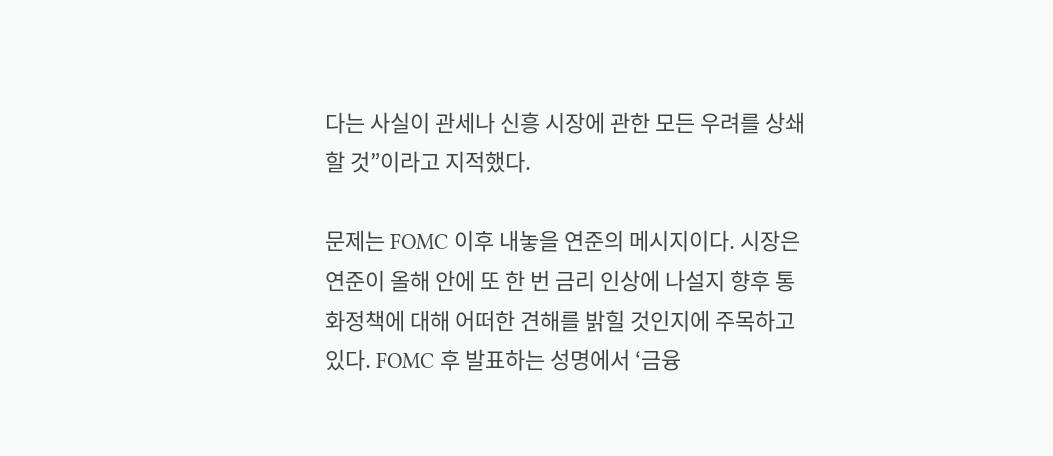다는 사실이 관세나 신흥 시장에 관한 모든 우려를 상쇄할 것”이라고 지적했다.

문제는 FOMC 이후 내놓을 연준의 메시지이다. 시장은 연준이 올해 안에 또 한 번 금리 인상에 나설지 향후 통화정책에 대해 어떠한 견해를 밝힐 것인지에 주목하고 있다. FOMC 후 발표하는 성명에서 ‘금융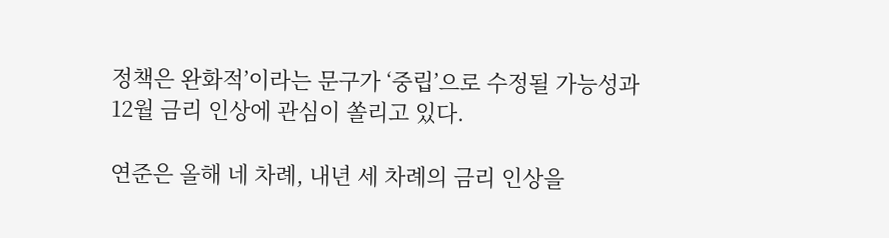정책은 완화적’이라는 문구가 ‘중립’으로 수정될 가능성과 12월 금리 인상에 관심이 쏠리고 있다.

연준은 올해 네 차례, 내년 세 차례의 금리 인상을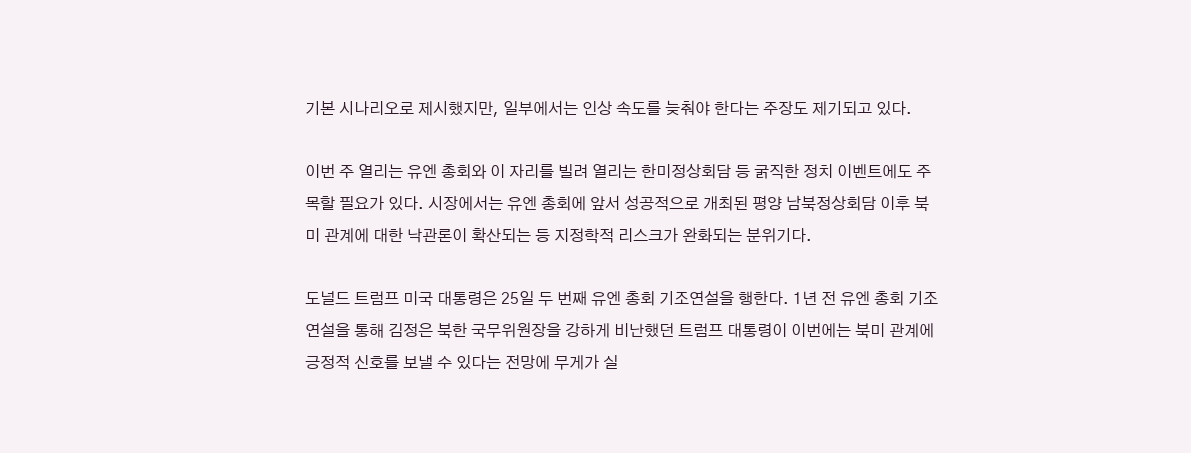기본 시나리오로 제시했지만, 일부에서는 인상 속도를 늦춰야 한다는 주장도 제기되고 있다.

이번 주 열리는 유엔 총회와 이 자리를 빌려 열리는 한미정상회담 등 굵직한 정치 이벤트에도 주목할 필요가 있다. 시장에서는 유엔 총회에 앞서 성공적으로 개최된 평양 남북정상회담 이후 북미 관계에 대한 낙관론이 확산되는 등 지정학적 리스크가 완화되는 분위기다.

도널드 트럼프 미국 대통령은 25일 두 번째 유엔 총회 기조연설을 행한다. 1년 전 유엔 총회 기조연설을 통해 김정은 북한 국무위원장을 강하게 비난했던 트럼프 대통령이 이번에는 북미 관계에 긍정적 신호를 보낼 수 있다는 전망에 무게가 실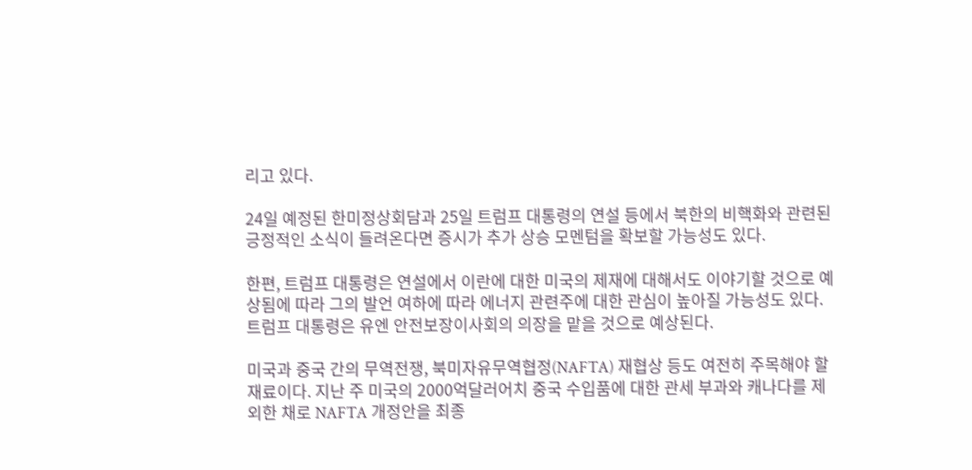리고 있다.

24일 예정된 한미정상회담과 25일 트럼프 대통령의 연설 등에서 북한의 비핵화와 관련된 긍정적인 소식이 들려온다면 증시가 추가 상승 모멘텀을 확보할 가능성도 있다.

한편, 트럼프 대통령은 연설에서 이란에 대한 미국의 제재에 대해서도 이야기할 것으로 예상됨에 따라 그의 발언 여하에 따라 에너지 관련주에 대한 관심이 높아질 가능성도 있다. 트럼프 대통령은 유엔 안전보장이사회의 의장을 맡을 것으로 예상된다.

미국과 중국 간의 무역전쟁, 북미자유무역협정(NAFTA) 재협상 등도 여전히 주목해야 할 재료이다. 지난 주 미국의 2000억달러어치 중국 수입품에 대한 관세 부과와 캐나다를 제외한 채로 NAFTA 개정안을 최종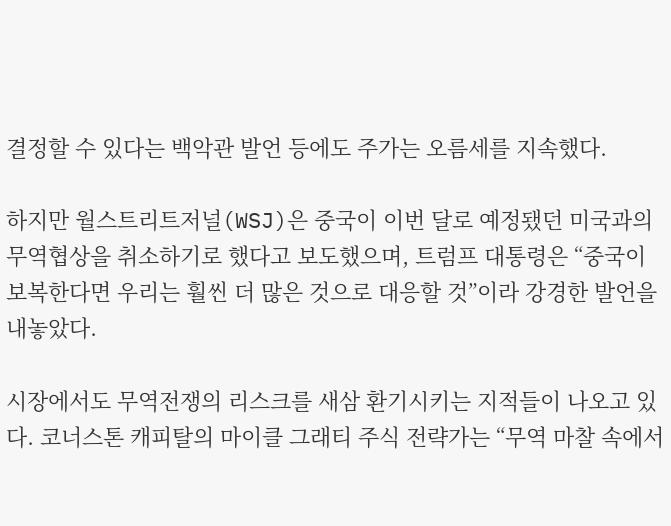결정할 수 있다는 백악관 발언 등에도 주가는 오름세를 지속했다.

하지만 월스트리트저널(WSJ)은 중국이 이번 달로 예정됐던 미국과의 무역협상을 취소하기로 했다고 보도했으며, 트럼프 대통령은 “중국이 보복한다면 우리는 훨씬 더 많은 것으로 대응할 것”이라 강경한 발언을 내놓았다.

시장에서도 무역전쟁의 리스크를 새삼 환기시키는 지적들이 나오고 있다. 코너스톤 캐피탈의 마이클 그래티 주식 전략가는 “무역 마찰 속에서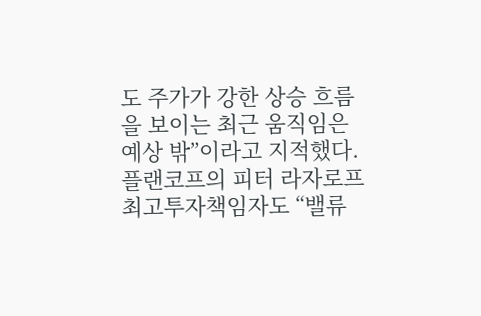도 주가가 강한 상승 흐름을 보이는 최근 움직임은 예상 밖”이라고 지적했다. 플랜코프의 피터 라자로프 최고투자책임자도 “밸류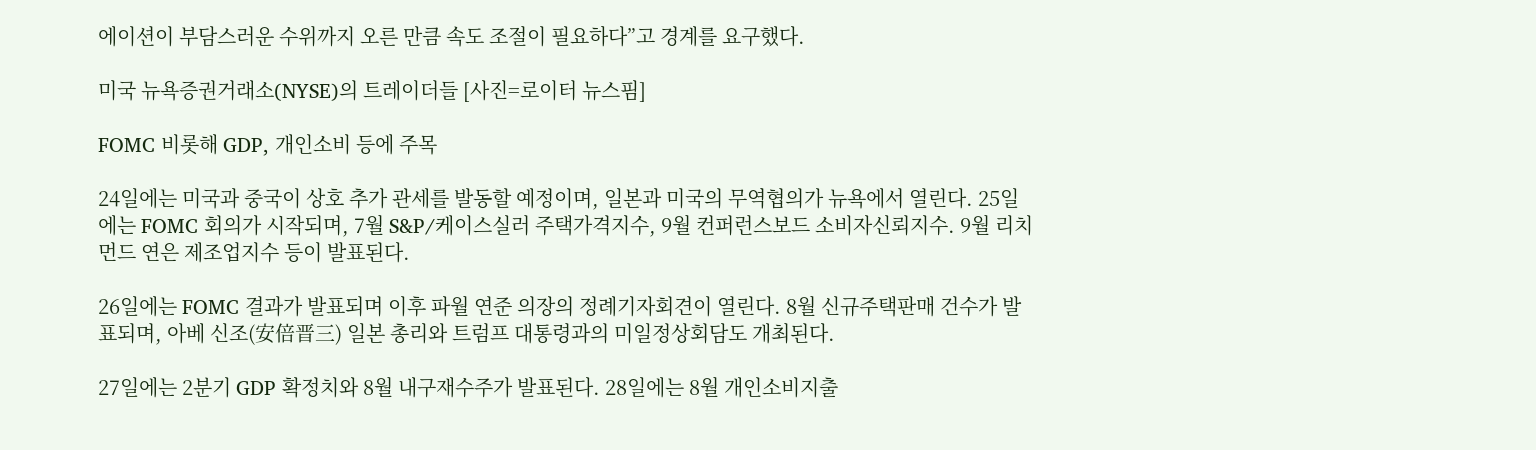에이션이 부담스러운 수위까지 오른 만큼 속도 조절이 필요하다”고 경계를 요구했다.

미국 뉴욕증권거래소(NYSE)의 트레이더들 [사진=로이터 뉴스핌]

FOMC 비롯해 GDP, 개인소비 등에 주목

24일에는 미국과 중국이 상호 추가 관세를 발동할 예정이며, 일본과 미국의 무역협의가 뉴욕에서 열린다. 25일에는 FOMC 회의가 시작되며, 7월 S&P/케이스실러 주택가격지수, 9월 컨퍼런스보드 소비자신뢰지수. 9월 리치먼드 연은 제조업지수 등이 발표된다.

26일에는 FOMC 결과가 발표되며 이후 파월 연준 의장의 정례기자회견이 열린다. 8월 신규주택판매 건수가 발표되며, 아베 신조(安倍晋三) 일본 총리와 트럼프 대통령과의 미일정상회담도 개최된다.

27일에는 2분기 GDP 확정치와 8월 내구재수주가 발표된다. 28일에는 8월 개인소비지출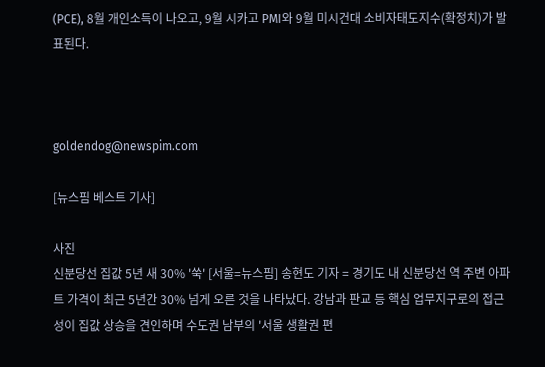(PCE), 8월 개인소득이 나오고, 9월 시카고 PMI와 9월 미시건대 소비자태도지수(확정치)가 발표된다.



goldendog@newspim.com

[뉴스핌 베스트 기사]

사진
신분당선 집값 5년 새 30% '쑥' [서울=뉴스핌] 송현도 기자 = 경기도 내 신분당선 역 주변 아파트 가격이 최근 5년간 30% 넘게 오른 것을 나타났다. 강남과 판교 등 핵심 업무지구로의 접근성이 집값 상승을 견인하며 수도권 남부의 '서울 생활권 편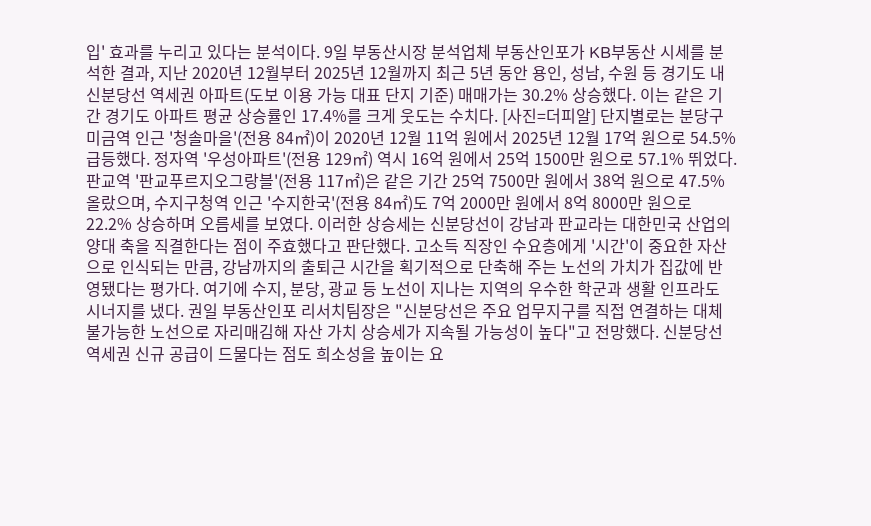입' 효과를 누리고 있다는 분석이다. 9일 부동산시장 분석업체 부동산인포가 KB부동산 시세를 분석한 결과, 지난 2020년 12월부터 2025년 12월까지 최근 5년 동안 용인, 성남, 수원 등 경기도 내 신분당선 역세권 아파트(도보 이용 가능 대표 단지 기준) 매매가는 30.2% 상승했다. 이는 같은 기간 경기도 아파트 평균 상승률인 17.4%를 크게 웃도는 수치다. [사진=더피알] 단지별로는 분당구 미금역 인근 '청솔마을'(전용 84㎡)이 2020년 12월 11억 원에서 2025년 12월 17억 원으로 54.5% 급등했다. 정자역 '우성아파트'(전용 129㎡) 역시 16억 원에서 25억 1500만 원으로 57.1% 뛰었다. 판교역 '판교푸르지오그랑블'(전용 117㎡)은 같은 기간 25억 7500만 원에서 38억 원으로 47.5% 올랐으며, 수지구청역 인근 '수지한국'(전용 84㎡)도 7억 2000만 원에서 8억 8000만 원으로 22.2% 상승하며 오름세를 보였다. 이러한 상승세는 신분당선이 강남과 판교라는 대한민국 산업의 양대 축을 직결한다는 점이 주효했다고 판단했다. 고소득 직장인 수요층에게 '시간'이 중요한 자산으로 인식되는 만큼, 강남까지의 출퇴근 시간을 획기적으로 단축해 주는 노선의 가치가 집값에 반영됐다는 평가다. 여기에 수지, 분당, 광교 등 노선이 지나는 지역의 우수한 학군과 생활 인프라도 시너지를 냈다. 권일 부동산인포 리서치팀장은 "신분당선은 주요 업무지구를 직접 연결하는 대체 불가능한 노선으로 자리매김해 자산 가치 상승세가 지속될 가능성이 높다"고 전망했다. 신분당선 역세권 신규 공급이 드물다는 점도 희소성을 높이는 요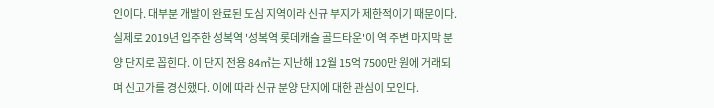인이다. 대부분 개발이 완료된 도심 지역이라 신규 부지가 제한적이기 때문이다. 실제로 2019년 입주한 성복역 '성복역 롯데캐슬 골드타운'이 역 주변 마지막 분양 단지로 꼽힌다. 이 단지 전용 84㎡는 지난해 12월 15억 7500만 원에 거래되며 신고가를 경신했다. 이에 따라 신규 분양 단지에 대한 관심이 모인다.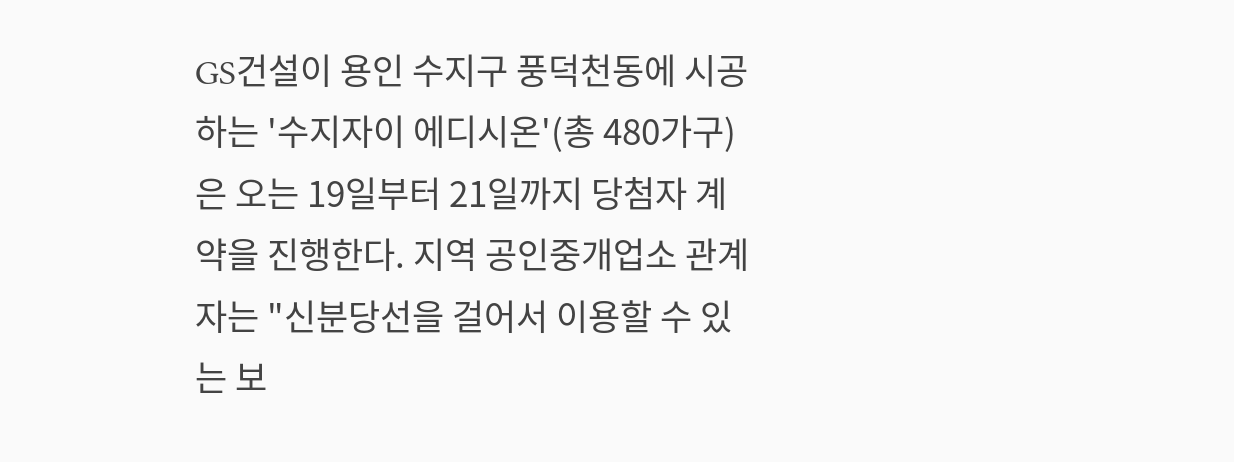GS건설이 용인 수지구 풍덕천동에 시공하는 '수지자이 에디시온'(총 480가구)은 오는 19일부터 21일까지 당첨자 계약을 진행한다. 지역 공인중개업소 관계자는 "신분당선을 걸어서 이용할 수 있는 보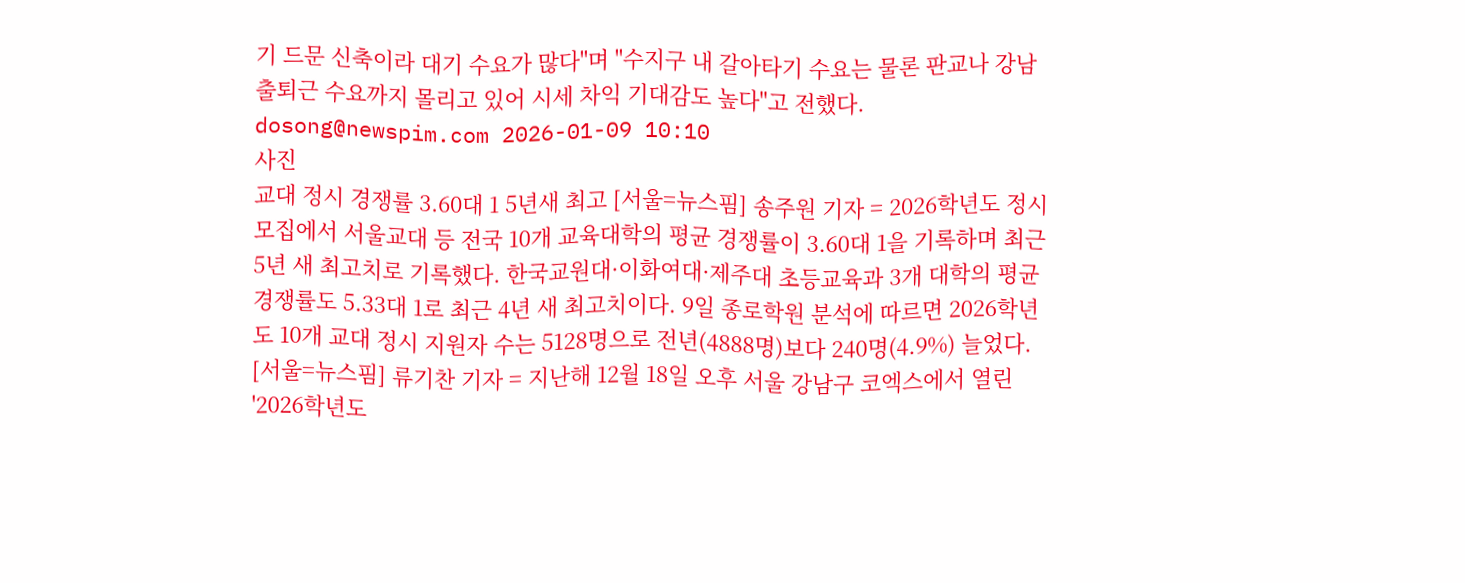기 드문 신축이라 대기 수요가 많다"며 "수지구 내 갈아타기 수요는 물론 판교나 강남 출퇴근 수요까지 몰리고 있어 시세 차익 기대감도 높다"고 전했다. dosong@newspim.com 2026-01-09 10:10
사진
교대 정시 경쟁률 3.60대 1 5년새 최고 [서울=뉴스핌] 송주원 기자 = 2026학년도 정시모집에서 서울교대 등 전국 10개 교육대학의 평균 경쟁률이 3.60대 1을 기록하며 최근 5년 새 최고치로 기록했다. 한국교원대·이화여대·제주대 초등교육과 3개 대학의 평균 경쟁률도 5.33대 1로 최근 4년 새 최고치이다. 9일 종로학원 분석에 따르면 2026학년도 10개 교대 정시 지원자 수는 5128명으로 전년(4888명)보다 240명(4.9%) 늘었다. [서울=뉴스핌] 류기찬 기자 = 지난해 12월 18일 오후 서울 강남구 코엑스에서 열린 '2026학년도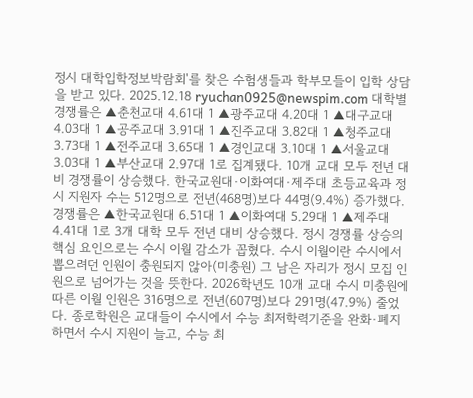정시 대학입학정보박람회'를 찾은 수험생들과 학부모들이 입학 상담을 받고 있다. 2025.12.18 ryuchan0925@newspim.com 대학별 경쟁률은 ▲춘천교대 4.61대 1 ▲광주교대 4.20대 1 ▲대구교대 4.03대 1 ▲공주교대 3.91대 1 ▲진주교대 3.82대 1 ▲청주교대 3.73대 1 ▲전주교대 3.65대 1 ▲경인교대 3.10대 1 ▲서울교대 3.03대 1 ▲부산교대 2.97대 1로 집계됐다. 10개 교대 모두 전년 대비 경쟁률이 상승했다. 한국교원대·이화여대·제주대 초등교육과 정시 지원자 수는 512명으로 전년(468명)보다 44명(9.4%) 증가했다. 경쟁률은 ▲한국교원대 6.51대 1 ▲이화여대 5.29대 1 ▲제주대 4.41대 1로 3개 대학 모두 전년 대비 상승했다. 정시 경쟁률 상승의 핵심 요인으로는 수시 이월 감소가 꼽혔다. 수시 이월이란 수시에서 뽑으려던 인원이 충원되지 않아(미충원) 그 남은 자리가 정시 모집 인원으로 넘어가는 것을 뜻한다. 2026학년도 10개 교대 수시 미충원에 따른 이월 인원은 316명으로 전년(607명)보다 291명(47.9%) 줄었다. 종로학원은 교대들이 수시에서 수능 최저학력기준을 완화·폐지하면서 수시 지원이 늘고, 수능 최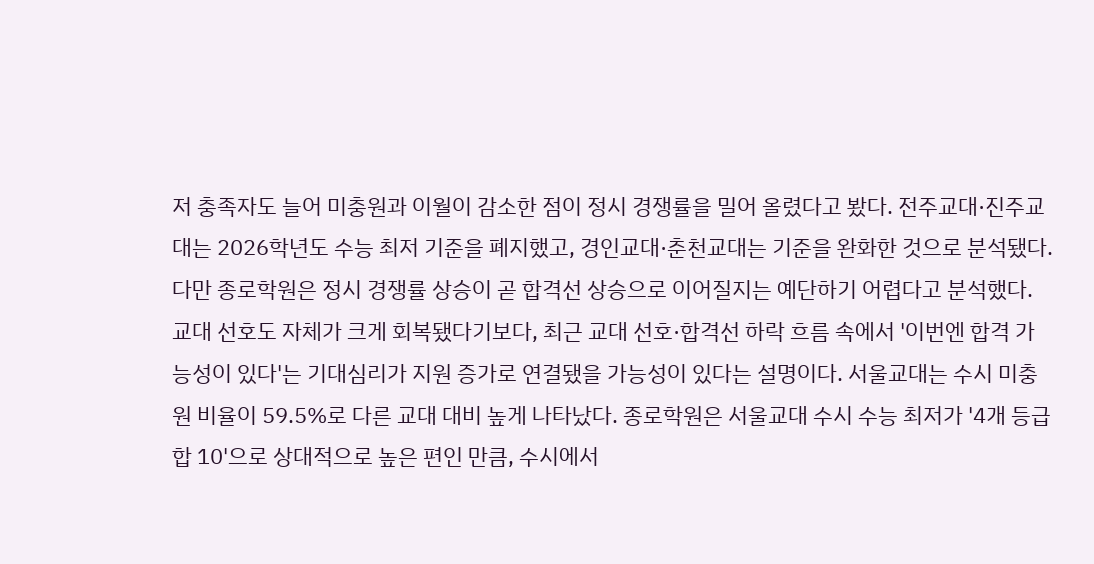저 충족자도 늘어 미충원과 이월이 감소한 점이 정시 경쟁률을 밀어 올렸다고 봤다. 전주교대·진주교대는 2026학년도 수능 최저 기준을 폐지했고, 경인교대·춘천교대는 기준을 완화한 것으로 분석됐다. 다만 종로학원은 정시 경쟁률 상승이 곧 합격선 상승으로 이어질지는 예단하기 어렵다고 분석했다. 교대 선호도 자체가 크게 회복됐다기보다, 최근 교대 선호·합격선 하락 흐름 속에서 '이번엔 합격 가능성이 있다'는 기대심리가 지원 증가로 연결됐을 가능성이 있다는 설명이다. 서울교대는 수시 미충원 비율이 59.5%로 다른 교대 대비 높게 나타났다. 종로학원은 서울교대 수시 수능 최저가 '4개 등급합 10'으로 상대적으로 높은 편인 만큼, 수시에서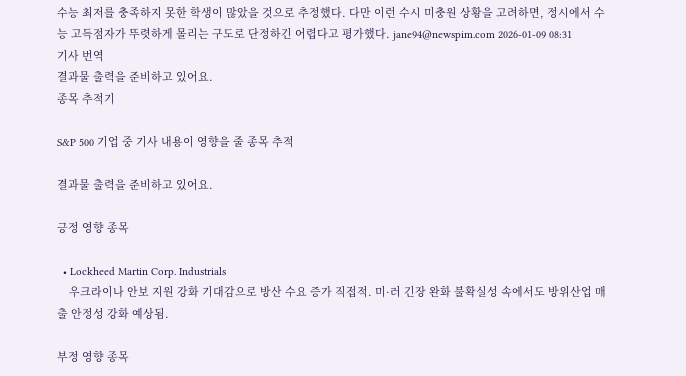수능 최저를 충족하지 못한 학생이 많았을 것으로 추정했다. 다만 이런 수시 미충원 상황을 고려하면, 정시에서 수능 고득점자가 뚜렷하게 몰리는 구도로 단정하긴 어렵다고 평가했다. jane94@newspim.com 2026-01-09 08:31
기사 번역
결과물 출력을 준비하고 있어요.
종목 추적기

S&P 500 기업 중 기사 내용이 영향을 줄 종목 추적

결과물 출력을 준비하고 있어요.

긍정 영향 종목

  • Lockheed Martin Corp. Industrials
    우크라이나 안보 지원 강화 기대감으로 방산 수요 증가 직접적. 미·러 긴장 완화 불확실성 속에서도 방위산업 매출 안정성 강화 예상됨.

부정 영향 종목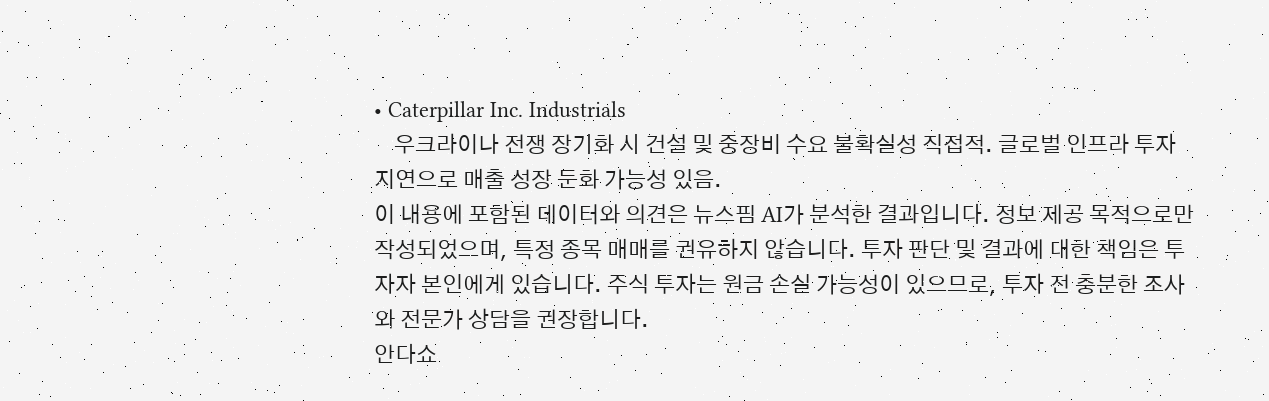• Caterpillar Inc. Industrials
    우크라이나 전쟁 장기화 시 건설 및 중장비 수요 불확실성 직접적. 글로벌 인프라 투자 지연으로 매출 성장 둔화 가능성 있음.
이 내용에 포함된 데이터와 의견은 뉴스핌 AI가 분석한 결과입니다. 정보 제공 목적으로만 작성되었으며, 특정 종목 매매를 권유하지 않습니다. 투자 판단 및 결과에 대한 책임은 투자자 본인에게 있습니다. 주식 투자는 원금 손실 가능성이 있으므로, 투자 전 충분한 조사와 전문가 상담을 권장합니다.
안다쇼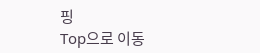핑
Top으로 이동